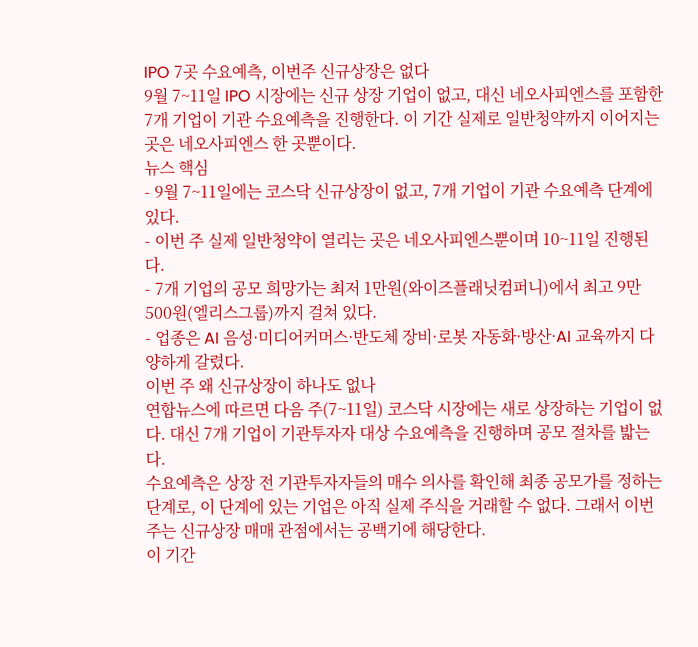IPO 7곳 수요예측, 이번주 신규상장은 없다
9월 7~11일 IPO 시장에는 신규 상장 기업이 없고, 대신 네오사피엔스를 포함한 7개 기업이 기관 수요예측을 진행한다. 이 기간 실제로 일반청약까지 이어지는 곳은 네오사피엔스 한 곳뿐이다.
뉴스 핵심
- 9월 7~11일에는 코스닥 신규상장이 없고, 7개 기업이 기관 수요예측 단계에 있다.
- 이번 주 실제 일반청약이 열리는 곳은 네오사피엔스뿐이며 10~11일 진행된다.
- 7개 기업의 공모 희망가는 최저 1만원(와이즈플래닛컴퍼니)에서 최고 9만500원(엘리스그룹)까지 걸쳐 있다.
- 업종은 AI 음성·미디어커머스·반도체 장비·로봇 자동화·방산·AI 교육까지 다양하게 갈렸다.
이번 주 왜 신규상장이 하나도 없나
연합뉴스에 따르면 다음 주(7~11일) 코스닥 시장에는 새로 상장하는 기업이 없다. 대신 7개 기업이 기관투자자 대상 수요예측을 진행하며 공모 절차를 밟는다.
수요예측은 상장 전 기관투자자들의 매수 의사를 확인해 최종 공모가를 정하는 단계로, 이 단계에 있는 기업은 아직 실제 주식을 거래할 수 없다. 그래서 이번 주는 신규상장 매매 관점에서는 공백기에 해당한다.
이 기간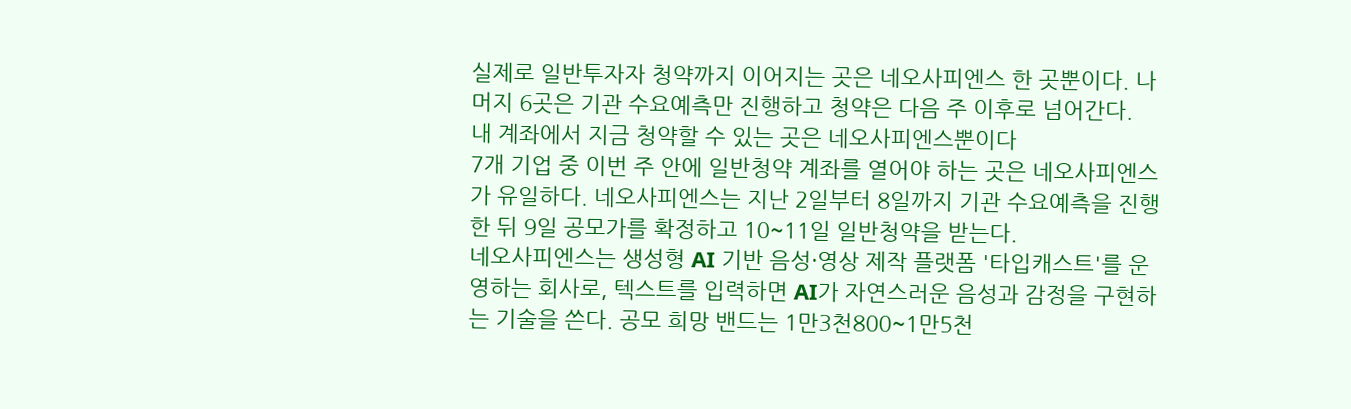실제로 일반투자자 청약까지 이어지는 곳은 네오사피엔스 한 곳뿐이다. 나머지 6곳은 기관 수요예측만 진행하고 청약은 다음 주 이후로 넘어간다.
내 계좌에서 지금 청약할 수 있는 곳은 네오사피엔스뿐이다
7개 기업 중 이번 주 안에 일반청약 계좌를 열어야 하는 곳은 네오사피엔스가 유일하다. 네오사피엔스는 지난 2일부터 8일까지 기관 수요예측을 진행한 뒤 9일 공모가를 확정하고 10~11일 일반청약을 받는다.
네오사피엔스는 생성형 AI 기반 음성·영상 제작 플랫폼 '타입캐스트'를 운영하는 회사로, 텍스트를 입력하면 AI가 자연스러운 음성과 감정을 구현하는 기술을 쓴다. 공모 희망 밴드는 1만3천800~1만5천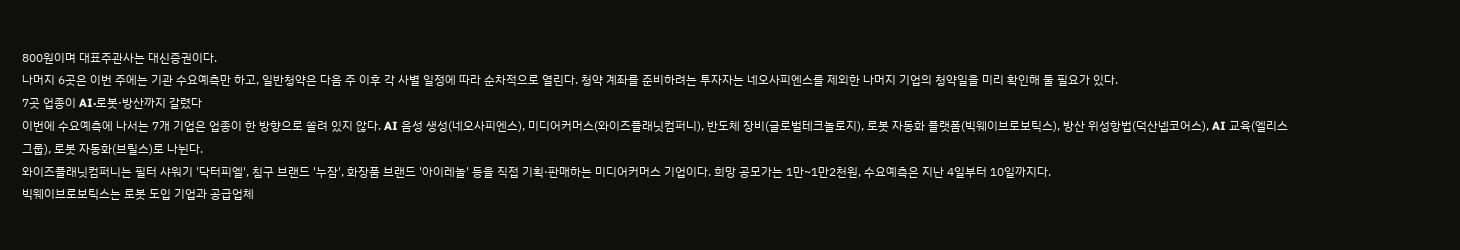800원이며 대표주관사는 대신증권이다.
나머지 6곳은 이번 주에는 기관 수요예측만 하고, 일반청약은 다음 주 이후 각 사별 일정에 따라 순차적으로 열린다. 청약 계좌를 준비하려는 투자자는 네오사피엔스를 제외한 나머지 기업의 청약일을 미리 확인해 둘 필요가 있다.
7곳 업종이 AI·로봇·방산까지 갈렸다
이번에 수요예측에 나서는 7개 기업은 업종이 한 방향으로 쏠려 있지 않다. AI 음성 생성(네오사피엔스), 미디어커머스(와이즈플래닛컴퍼니), 반도체 장비(글로벌테크놀로지), 로봇 자동화 플랫폼(빅웨이브로보틱스), 방산 위성항법(덕산넵코어스), AI 교육(엘리스그룹), 로봇 자동화(브릴스)로 나뉜다.
와이즈플래닛컴퍼니는 필터 샤워기 '닥터피엘', 침구 브랜드 '누잠', 화장품 브랜드 '아이레놀' 등을 직접 기획·판매하는 미디어커머스 기업이다. 희망 공모가는 1만~1만2천원, 수요예측은 지난 4일부터 10일까지다.
빅웨이브로보틱스는 로봇 도입 기업과 공급업체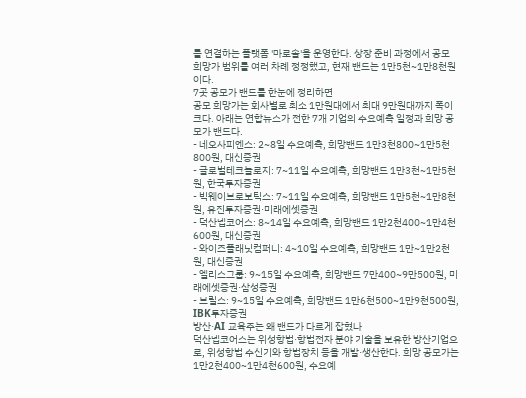를 연결하는 플랫폼 '마로솔'을 운영한다. 상장 준비 과정에서 공모 희망가 범위를 여러 차례 정정했고, 현재 밴드는 1만5천~1만8천원이다.
7곳 공모가 밴드를 한눈에 정리하면
공모 희망가는 회사별로 최소 1만원대에서 최대 9만원대까지 폭이 크다. 아래는 연합뉴스가 전한 7개 기업의 수요예측 일정과 희망 공모가 밴드다.
- 네오사피엔스: 2~8일 수요예측, 희망밴드 1만3천800~1만5천800원, 대신증권
- 글로벌테크놀로지: 7~11일 수요예측, 희망밴드 1만3천~1만5천원, 한국투자증권
- 빅웨이브로보틱스: 7~11일 수요예측, 희망밴드 1만5천~1만8천원, 유진투자증권·미래에셋증권
- 덕산넵코어스: 8~14일 수요예측, 희망밴드 1만2천400~1만4천600원, 대신증권
- 와이즈플래닛컴퍼니: 4~10일 수요예측, 희망밴드 1만~1만2천원, 대신증권
- 엘리스그룹: 9~15일 수요예측, 희망밴드 7만400~9만500원, 미래에셋증권·삼성증권
- 브릴스: 9~15일 수요예측, 희망밴드 1만6천500~1만9천500원, IBK투자증권
방산·AI 교육주는 왜 밴드가 다르게 잡혔나
덕산넵코어스는 위성항법·항법전자 분야 기술을 보유한 방산기업으로, 위성항법 수신기와 항법장치 등을 개발·생산한다. 희망 공모가는 1만2천400~1만4천600원, 수요예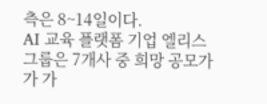측은 8~14일이다.
AI 교육 플랫폼 기업 엘리스그룹은 7개사 중 희망 공모가가 가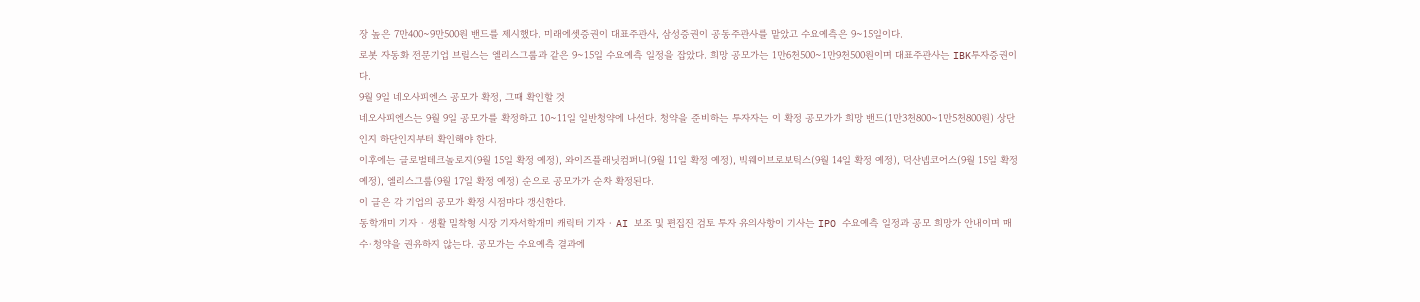장 높은 7만400~9만500원 밴드를 제시했다. 미래에셋증권이 대표주관사, 삼성증권이 공동주관사를 맡았고 수요예측은 9~15일이다.
로봇 자동화 전문기업 브릴스는 엘리스그룹과 같은 9~15일 수요예측 일정을 잡았다. 희망 공모가는 1만6천500~1만9천500원이며 대표주관사는 IBK투자증권이다.
9월 9일 네오사피엔스 공모가 확정, 그때 확인할 것
네오사피엔스는 9월 9일 공모가를 확정하고 10~11일 일반청약에 나선다. 청약을 준비하는 투자자는 이 확정 공모가가 희망 밴드(1만3천800~1만5천800원) 상단인지 하단인지부터 확인해야 한다.
이후에는 글로벌테크놀로지(9월 15일 확정 예정), 와이즈플래닛컴퍼니(9월 11일 확정 예정), 빅웨이브로보틱스(9월 14일 확정 예정), 덕산넵코어스(9월 15일 확정 예정), 엘리스그룹(9월 17일 확정 예정) 순으로 공모가가 순차 확정된다.
이 글은 각 기업의 공모가 확정 시점마다 갱신한다.
동학개미 기자 · 생활 밀착형 시장 기자서학개미 캐릭터 기자 · AI 보조 및 편집진 검토 투자 유의사항이 기사는 IPO 수요예측 일정과 공모 희망가 안내이며 매수·청약을 권유하지 않는다. 공모가는 수요예측 결과에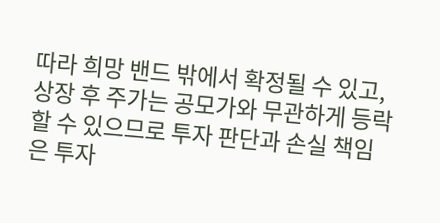따라 희망 밴드 밖에서 확정될 수 있고, 상장 후 주가는 공모가와 무관하게 등락할 수 있으므로 투자 판단과 손실 책임은 투자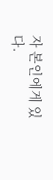자 본인에게 있다.